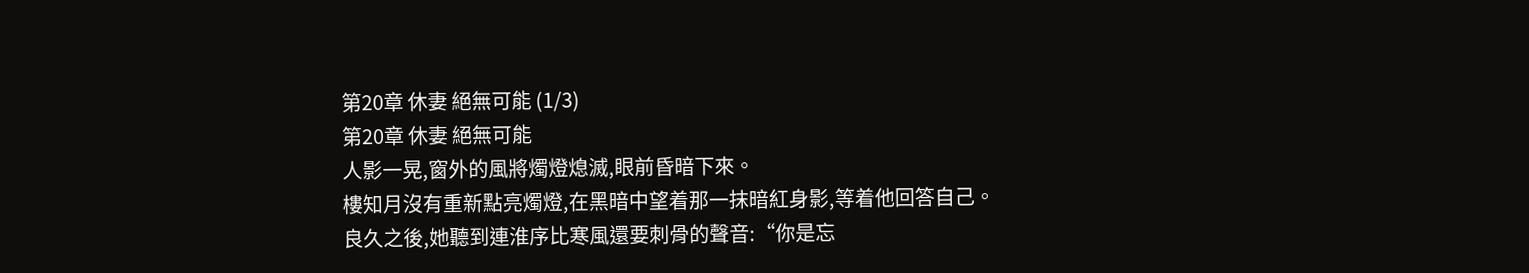第20章 休妻 絕無可能 (1/3)
第20章 休妻 絕無可能
人影一晃,窗外的風將燭燈熄滅,眼前昏暗下來。
樓知月沒有重新點亮燭燈,在黑暗中望着那一抹暗紅身影,等着他回答自己。
良久之後,她聽到連淮序比寒風還要刺骨的聲音:“你是忘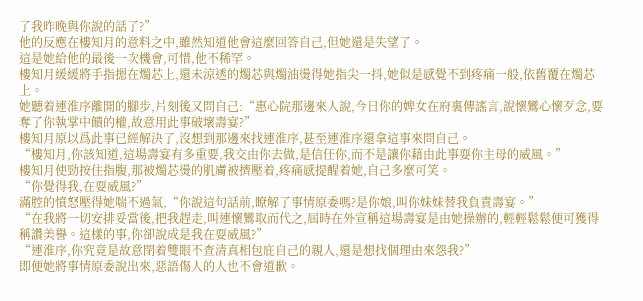了我昨晚與你說的話了?”
他的反應在樓知月的意料之中,雖然知道他會這麼回答自己,但她還是失望了。
這是她給他的最後一次機會,可惜,他不稀罕。
樓知月緩緩將手指摁在燭芯上,還未涼透的燭芯與燭油燙得她指尖一抖,她似是感覺不到疼痛一般,依舊覆在燭芯上。
她聽着連淮序離開的腳步,片刻後又問自己:“惠心院那邊來人說,今日你的婢女在府裏傳謠言,說懷鸞心懷歹念,要奪了你執掌中饋的權,故意用此事破壞壽宴?”
樓知月原以爲此事已經解決了,沒想到那邊來找連淮序,甚至連淮序還拿這事來問自己。
“樓知月,你該知道,這場壽宴有多重要,我交由你去做,是信任你,而不是讓你藉由此事耍你主母的威風。”
樓知月使勁按住指腹,那被燭芯燙的肌膚被擠壓着,疼痛感提醒着她,自己多麼可笑。
“你覺得我,在耍威風?”
滿腔的憤怒壓得她喘不過氣,“你說這句話前,瞭解了事情原委嗎?是你娘,叫你妹妹替我負責壽宴。”
“在我將一切安排妥當後,把我趕走,叫連懷鸞取而代之,屆時在外宣稱這場壽宴是由她操辦的,輕輕鬆鬆便可獲得稱讚美譽。這樣的事,你卻說成是我在耍威風?”
“連淮序,你究竟是故意閉着雙眼不查清真相包庇自己的親人,還是想找個理由來怨我?”
即便她將事情原委說出來,惡語傷人的人也不會道歉。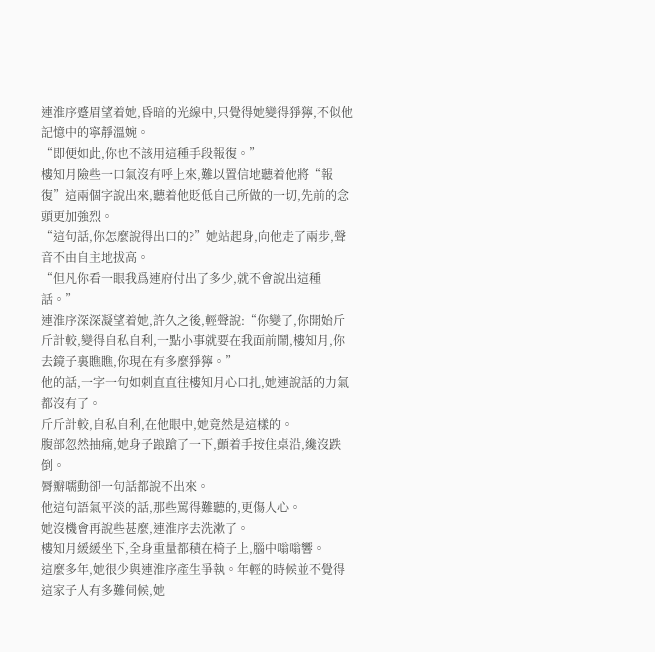連淮序蹙眉望着她,昏暗的光線中,只覺得她變得猙獰,不似他記憶中的寧靜溫婉。
“即便如此,你也不該用這種手段報復。”
樓知月險些一口氣沒有呼上來,難以置信地聽着他將“報復”這兩個字說出來,聽着他貶低自己所做的一切,先前的念頭更加強烈。
“這句話,你怎麼說得出口的?”她站起身,向他走了兩步,聲音不由自主地拔高。
“但凡你看一眼我爲連府付出了多少,就不會說出這種話。”
連淮序深深凝望着她,許久之後,輕聲說:“你變了,你開始斤斤計較,變得自私自利,一點小事就要在我面前鬧,樓知月,你去鏡子裏瞧瞧,你現在有多麼猙獰。”
他的話,一字一句如刺直直往樓知月心口扎,她連說話的力氣都沒有了。
斤斤計較,自私自利,在他眼中,她竟然是這樣的。
腹部忽然抽痛,她身子踉蹌了一下,顫着手按住桌沿,纔沒跌倒。
脣瓣嚅動卻一句話都說不出來。
他這句語氣平淡的話,那些罵得難聽的,更傷人心。
她沒機會再說些甚麼,連淮序去洗漱了。
樓知月緩緩坐下,全身重量都積在椅子上,腦中嗡嗡響。
這麼多年,她很少與連淮序產生爭執。年輕的時候並不覺得這家子人有多難伺候,她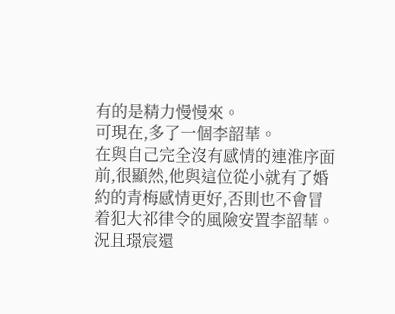有的是精力慢慢來。
可現在,多了一個李韶華。
在與自己完全沒有感情的連淮序面前,很顯然,他與這位從小就有了婚約的青梅感情更好,否則也不會冒着犯大祁律令的風險安置李韶華。
況且璟宸還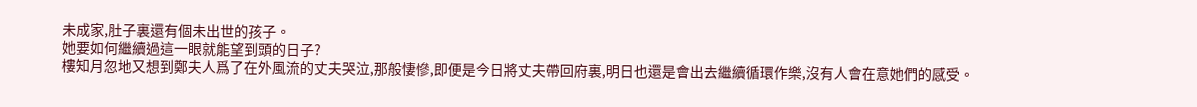未成家,肚子裏還有個未出世的孩子。
她要如何繼續過這一眼就能望到頭的日子?
樓知月忽地又想到鄭夫人爲了在外風流的丈夫哭泣,那般悽慘,即便是今日將丈夫帶回府裏,明日也還是會出去繼續循環作樂,沒有人會在意她們的感受。